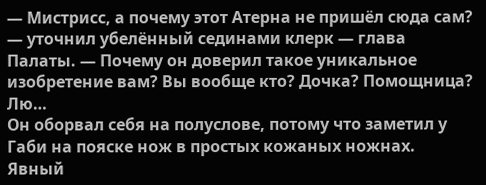— Мистрисс, а почему этот Атерна не пришёл сюда сам? — уточнил убелённый сединами клерк — глава Палаты. — Почему он доверил такое уникальное изобретение вам? Вы вообще кто? Дочка? Помощница? Лю…
Он оборвал себя на полуслове, потому что заметил у Габи на пояске нож в простых кожаных ножнах. Явный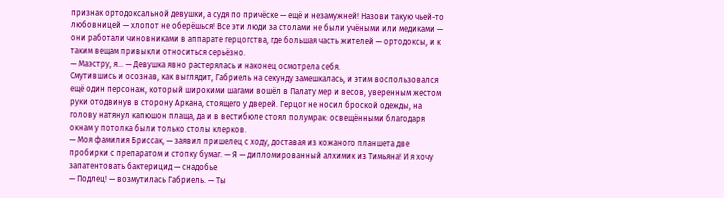признак ортодоксальной девушки, а судя по причёске — ещё и незамужней! Назови такую чьей-то любовницей — хлопот не оберёшься! Все эти люди за столами не были учёными или медиками — они работали чиновниками в аппарате герцогства, где большая часть жителей — ортодоксы, и к таким вещам привыкли относиться серьёзно.
— Маэстру, я… — Девушка явно растерялась и наконец осмотрела себя.
Смутившись и осознав, как выглядит, Габриель на секунду замешкалась, и этим воспользовался ещё один персонаж, который широкими шагами вошёл в Палату мер и весов, уверенным жестом руки отодвинув в сторону Аркана, стоящего у дверей. Герцог не носил броской одежды, на голову натянул капюшон плаща, да и в вестибюле стоял полумрак: освещёнными благодаря окнам у потолка были только столы клерков.
— Моя фамилия Бриссак, — заявил пришелец с ходу, доставая из кожаного планшета две пробирки с препаратом и стопку бумаг. — Я — дипломированный алхимик из Тимьяна! И я хочу запатентовать бактерицид — снадобье
— Подлец! — возмутилась Габриель. — Ты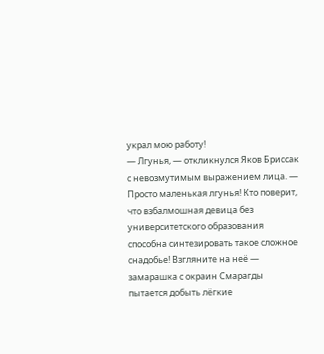украл мою работу!
— Лгунья, — откликнулся Яков Бриссак с невозмутимым выражением лица. — Просто маленькая лгунья! Кто поверит, что взбалмошная девица без университетского образования способна синтезировать такое сложное снадобье! Взгляните на неё — замарашка с окраин Смарагды пытается добыть лёгкие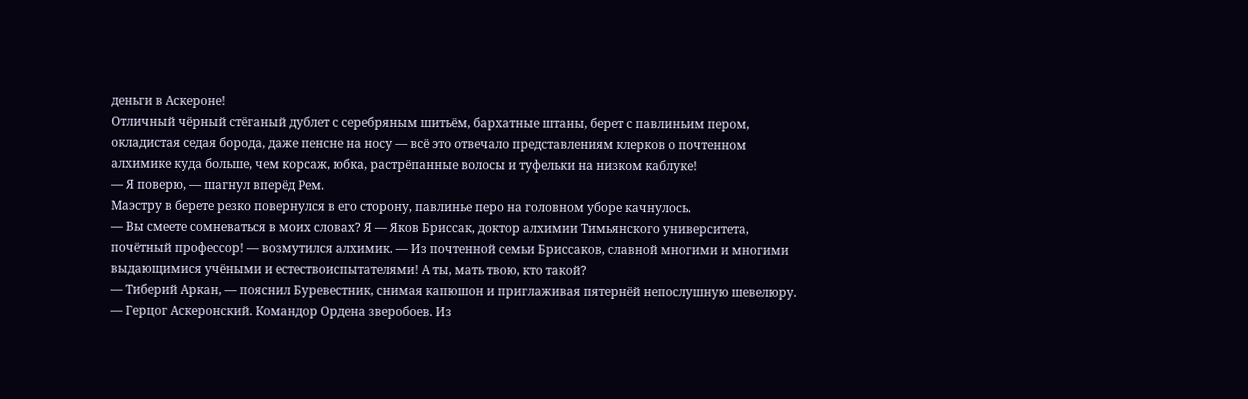деньги в Аскероне!
Отличный чёрный стёганый дублет с серебряным шитьём, бархатные штаны, берет с павлиньим пером, окладистая седая борода, даже пенсне на носу — всё это отвечало представлениям клерков о почтенном алхимике куда больше, чем корсаж, юбка, растрёпанные волосы и туфельки на низком каблуке!
— Я поверю, — шагнул вперёд Рем.
Маэстру в берете резко повернулся в его сторону, павлинье перо на головном уборе качнулось.
— Вы смеете сомневаться в моих словах? Я — Яков Бриссак, доктор алхимии Тимьянского университета, почётный профессор! — возмутился алхимик. — Из почтенной семьи Бриссаков, славной многими и многими выдающимися учёными и естествоиспытателями! А ты, мать твою, кто такой?
— Тиберий Аркан, — пояснил Буревестник, снимая капюшон и приглаживая пятернёй непослушную шевелюру. — Герцог Аскеронский. Командор Ордена зверобоев. Из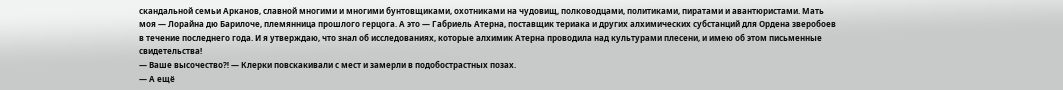скандальной семьи Арканов, славной многими и многими бунтовщиками, охотниками на чудовищ, полководцами, политиками, пиратами и авантюристами. Мать моя — Лорайна дю Барилоче, племянница прошлого герцога. А это — Габриель Атерна, поставщик териака и других алхимических субстанций для Ордена зверобоев в течение последнего года. И я утверждаю, что знал об исследованиях, которые алхимик Атерна проводила над культурами плесени, и имею об этом письменные свидетельства!
— Ваше высочество⁈ — Клерки повскакивали с мест и замерли в подобострастных позах.
— А ещё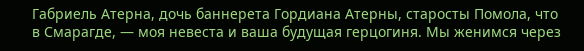Габриель Атерна, дочь баннерета Гордиана Атерны, старосты Помола, что в Смарагде, — моя невеста и ваша будущая герцогиня. Мы женимся через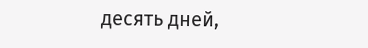десять дней,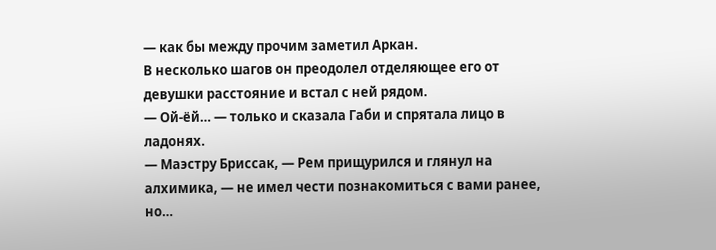— как бы между прочим заметил Аркан.
В несколько шагов он преодолел отделяющее его от девушки расстояние и встал с ней рядом.
— Ой-ёй… — только и сказала Габи и спрятала лицо в ладонях.
— Маэстру Бриссак, — Рем прищурился и глянул на алхимика, — не имел чести познакомиться с вами ранее, но…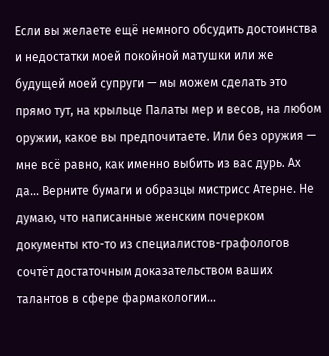Если вы желаете ещё немного обсудить достоинства и недостатки моей покойной матушки или же будущей моей супруги — мы можем сделать это прямо тут, на крыльце Палаты мер и весов, на любом оружии, какое вы предпочитаете. Или без оружия — мне всё равно, как именно выбить из вас дурь. Ах да… Верните бумаги и образцы мистрисс Атерне. Не думаю, что написанные женским почерком документы кто-то из специалистов-графологов сочтёт достаточным доказательством ваших талантов в сфере фармакологии…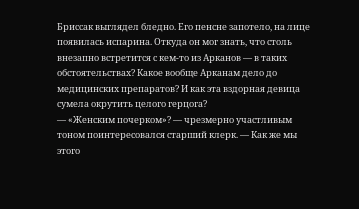Бриссак выглядел бледно. Его пенсне запотело, на лице появилась испарина. Откуда он мог знать, что столь внезапно встретится с кем-то из Арканов — в таких обстоятельствах? Какое вообще Арканам дело до медицинских препаратов? И как эта вздорная девица сумела окрутить целого герцога?
— «Женским почерком»? — чрезмерно участливым тоном поинтересовался старший клерк. — Как же мы этого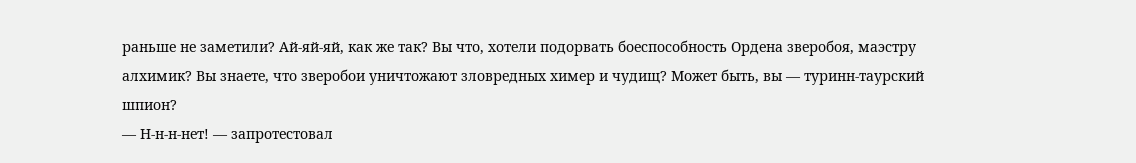раньше не заметили? Ай-яй-яй, как же так? Вы что, хотели подорвать боеспособность Ордена зверобоя, маэстру алхимик? Вы знаете, что зверобои уничтожают зловредных химер и чудищ? Может быть, вы — туринн-таурский шпион?
— Н-н-н-нет! — запротестовал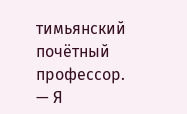тимьянский почётный профессор. — Я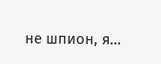не шпион, я…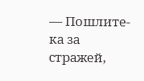— Пошлите-ка за стражей,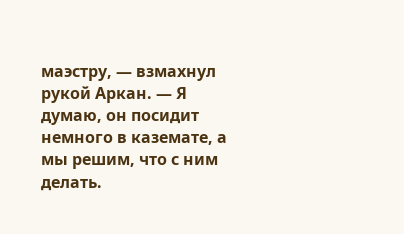маэстру, — взмахнул рукой Аркан. — Я думаю, он посидит немного в каземате, а мы решим, что с ним делать.